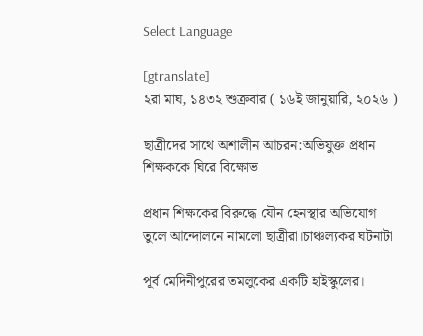Select Language

[gtranslate]
২রা মাঘ, ১৪৩২ শুক্রবার ( ১৬ই জানুয়ারি, ২০২৬ )

ছাত্রীদের সাথে অশালীন আচরন:অভিযুক্ত প্রধান শিক্ষককে ঘিরে বিক্ষোভ

প্রধান শিক্ষকের বিরুদ্ধে যৌন হেনস্থার অভিযোগ তুলে আন্দোলনে নামলো ছাত্রীরা।চাঞ্চল্যকর ঘটনাটা

পূর্ব মেদিনীপুরের তমলুকের একটি হাইস্কুলের।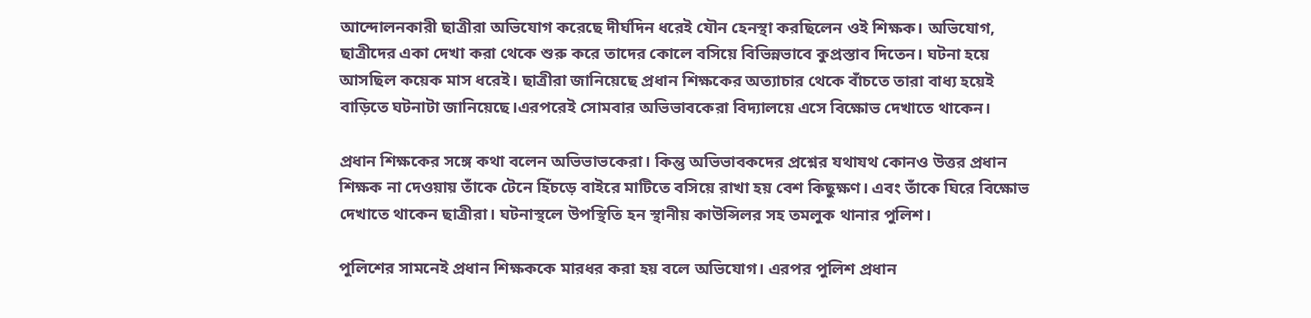আন্দোলনকারী ছাত্রীরা অভিযোগ করেছে দীর্ঘদিন ধরেই যৌন হেনস্থা করছিলেন ওই শিক্ষক। অভিযোগ, ছাত্রীদের একা দেখা করা থেকে শুরু করে তাদের কোলে বসিয়ে বিভিন্নভাবে কুপ্রস্তাব দিতেন। ঘটনা হয়ে আসছিল কয়েক মাস ধরেই। ছাত্রীরা জানিয়েছে প্রধান শিক্ষকের অত্যাচার থেকে বাঁচতে তারা বাধ্য হয়েই বাড়িতে ঘটনাটা জানিয়েছে।এরপরেই সোমবার অভিভাবকেরা বিদ্যালয়ে এসে বিক্ষোভ দেখাতে থাকেন।

প্রধান শিক্ষকের সঙ্গে কথা বলেন অভিভাভকেরা। কিন্তু অভিভাবকদের প্রশ্নের যথাযথ কোনও উত্তর প্রধান শিক্ষক না দেওয়ায় তাঁকে টেনে হিঁচড়ে বাইরে মাটিতে বসিয়ে রাখা হয় বেশ কিছুক্ষণ। এবং তাঁকে ঘিরে বিক্ষোভ দেখাতে থাকেন ছাত্রীরা। ঘটনাস্থলে উপস্থিতি হন স্থানীয় কাউন্সিলর সহ তমলুক থানার পুলিশ।

পুলিশের সামনেই প্রধান শিক্ষককে মারধর করা হয় বলে অভিযোগ। এরপর পুলিশ প্রধান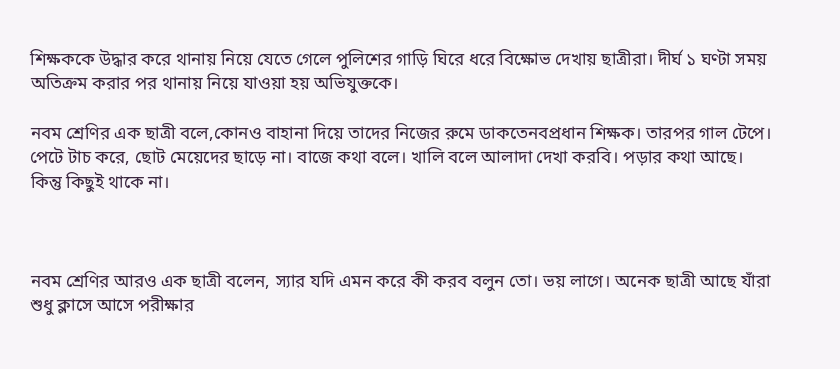শিক্ষককে উদ্ধার করে থানায় নিয়ে যেতে গেলে পুলিশের গাড়ি ঘিরে ধরে বিক্ষোভ দেখায় ছাত্রীরা। দীর্ঘ ১ ঘণ্টা সময় অতিক্রম করার পর থানায় নিয়ে যাওয়া হয় অভিযুক্তকে।

নবম শ্রেণির এক ছাত্রী বলে,কোনও বাহানা দিয়ে তাদের নিজের রুমে ডাকতেনবপ্রধান শিক্ষক। তারপর গাল টেপে। পেটে টাচ করে, ছোট মেয়েদের ছাড়ে না। বাজে কথা বলে। খালি বলে আলাদা দেখা করবি। পড়ার কথা আছে। কিন্তু কিছুই থাকে না।



নবম শ্রেণির আরও এক ছাত্রী বলেন, স্যার যদি এমন করে কী করব বলুন তো। ভয় লাগে। অনেক ছাত্রী আছে যাঁরা শুধু ক্লাসে আসে পরীক্ষার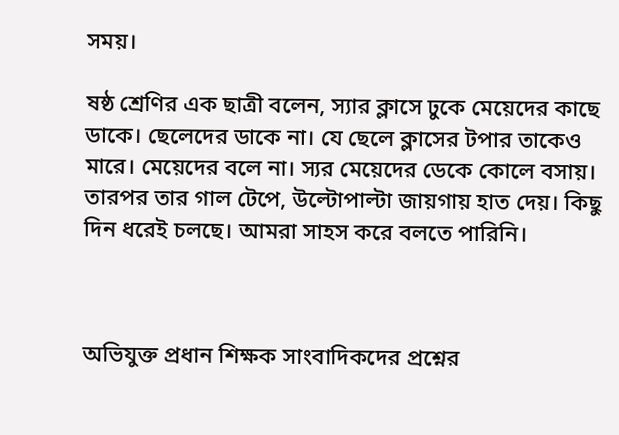সময়।

ষষ্ঠ শ্রেণির এক ছাত্রী বলেন, স্যার ক্লাসে ঢুকে মেয়েদের কাছে ডাকে। ছেলেদের ডাকে না। যে ছেলে ক্লাসের টপার তাকেও মারে। মেয়েদের বলে না। স্যর মেয়েদের ডেকে কোলে বসায়। তারপর তার গাল টেপে, উল্টোপাল্টা জায়গায় হাত দেয়। কিছু দিন ধরেই চলছে। আমরা সাহস করে বলতে পারিনি।



অভিযুক্ত প্রধান শিক্ষক সাংবাদিকদের প্রশ্নের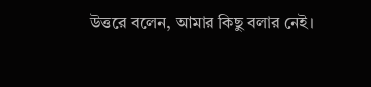উত্তরে বলেন, আমার কিছু বলার নেই।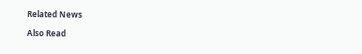Related News

Also Read